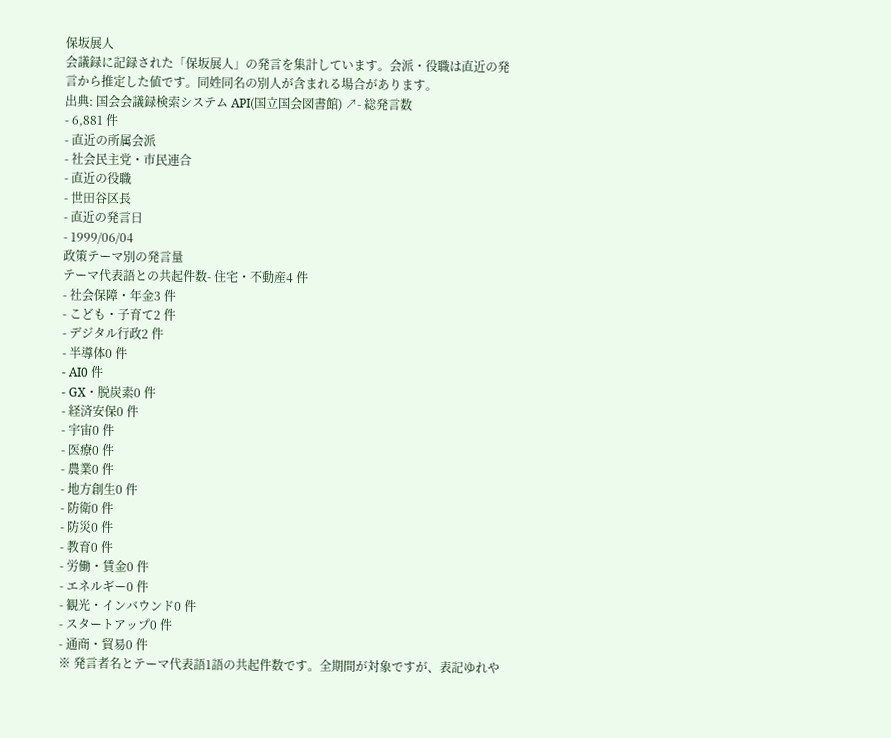保坂展人
会議録に記録された「保坂展人」の発言を集計しています。会派・役職は直近の発言から推定した値です。同姓同名の別人が含まれる場合があります。
出典: 国会会議録検索システム API(国立国会図書館) ↗- 総発言数
- 6,881 件
- 直近の所属会派
- 社会民主党・市民連合
- 直近の役職
- 世田谷区長
- 直近の発言日
- 1999/06/04
政策テーマ別の発言量
テーマ代表語との共起件数- 住宅・不動産4 件
- 社会保障・年金3 件
- こども・子育て2 件
- デジタル行政2 件
- 半導体0 件
- AI0 件
- GX・脱炭素0 件
- 経済安保0 件
- 宇宙0 件
- 医療0 件
- 農業0 件
- 地方創生0 件
- 防衛0 件
- 防災0 件
- 教育0 件
- 労働・賃金0 件
- エネルギー0 件
- 観光・インバウンド0 件
- スタートアップ0 件
- 通商・貿易0 件
※ 発言者名とテーマ代表語1語の共起件数です。全期間が対象ですが、表記ゆれや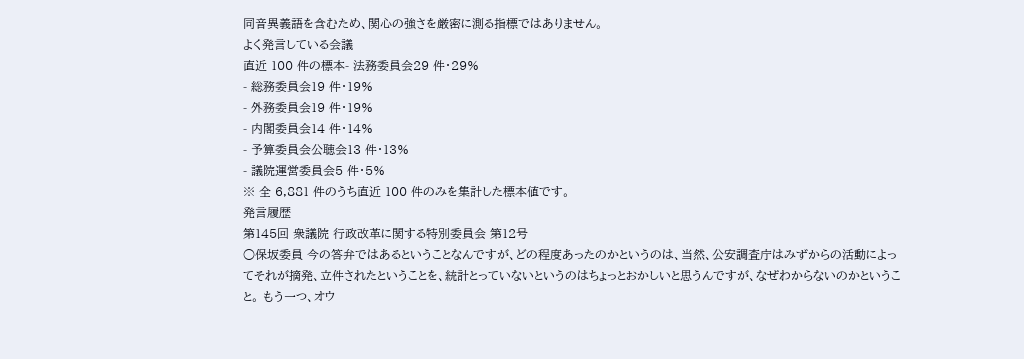同音異義語を含むため、関心の強さを厳密に測る指標ではありません。
よく発言している会議
直近 100 件の標本- 法務委員会29 件・29%
- 総務委員会19 件・19%
- 外務委員会19 件・19%
- 内閣委員会14 件・14%
- 予算委員会公聴会13 件・13%
- 議院運営委員会5 件・5%
※ 全 6,881 件のうち直近 100 件のみを集計した標本値です。
発言履歴
第145回 衆議院 行政改革に関する特別委員会 第12号
○保坂委員 今の答弁ではあるということなんですが、どの程度あったのかというのは、当然、公安調査庁はみずからの活動によってそれが摘発、立件されたということを、統計とっていないというのはちょっとおかしいと思うんですが、なぜわからないのかということ。 もう一つ、オウ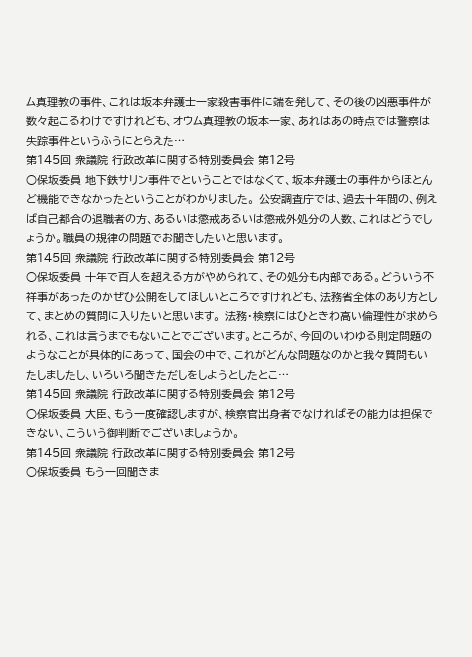ム真理教の事件、これは坂本弁護士一家殺害事件に端を発して、その後の凶悪事件が数々起こるわけですけれども、オウム真理教の坂本一家、あれはあの時点では警察は失踪事件というふうにとらえた…
第145回 衆議院 行政改革に関する特別委員会 第12号
○保坂委員 地下鉄サリン事件でということではなくて、坂本弁護士の事件からほとんど機能できなかったということがわかりました。 公安調査庁では、過去十年間の、例えば自己都合の退職者の方、あるいは懲戒あるいは懲戒外処分の人数、これはどうでしょうか。職員の規律の問題でお聞きしたいと思います。
第145回 衆議院 行政改革に関する特別委員会 第12号
○保坂委員 十年で百人を超える方がやめられて、その処分も内部である。どういう不祥事があったのかぜひ公開をしてほしいところですけれども、法務省全体のあり方として、まとめの質問に入りたいと思います。 法務・検察にはひときわ高い倫理性が求められる、これは言うまでもないことでございます。ところが、今回のいわゆる則定問題のようなことが具体的にあって、国会の中で、これがどんな問題なのかと我々質問もいたしましたし、いろいろ聞きただしをしようとしたとこ…
第145回 衆議院 行政改革に関する特別委員会 第12号
○保坂委員 大臣、もう一度確認しますが、検察官出身者でなければその能力は担保できない、こういう御判断でございましょうか。
第145回 衆議院 行政改革に関する特別委員会 第12号
○保坂委員 もう一回聞きま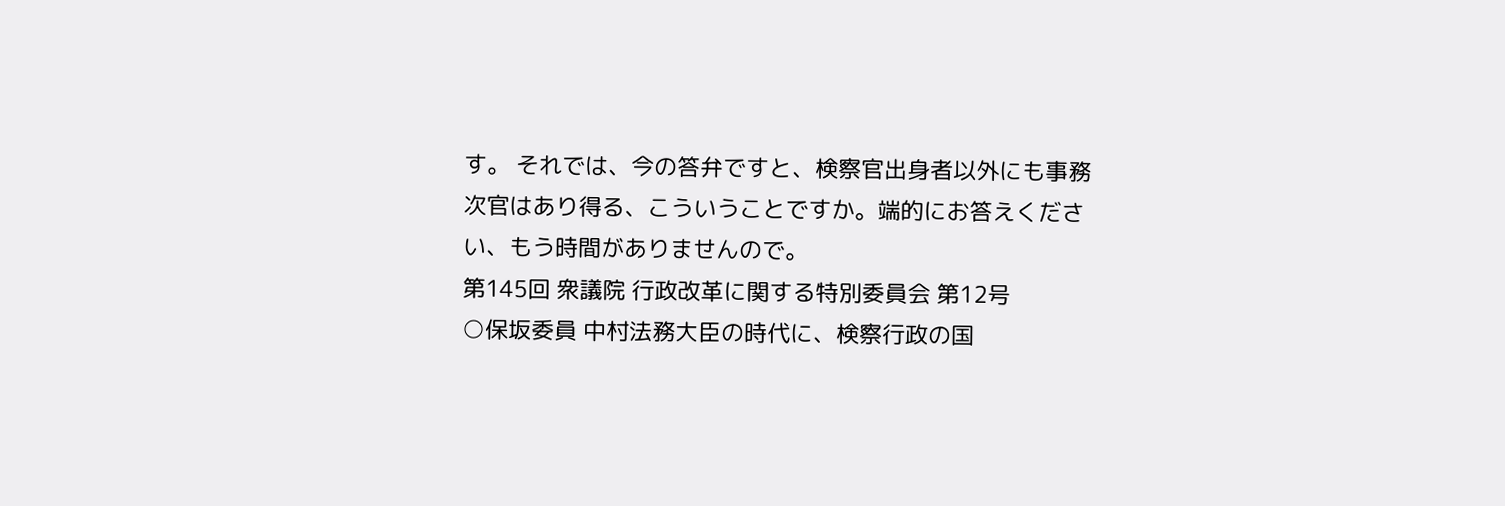す。 それでは、今の答弁ですと、検察官出身者以外にも事務次官はあり得る、こういうことですか。端的にお答えください、もう時間がありませんので。
第145回 衆議院 行政改革に関する特別委員会 第12号
○保坂委員 中村法務大臣の時代に、検察行政の国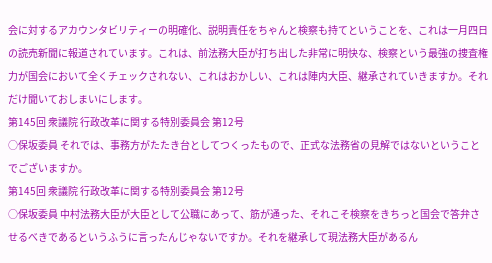会に対するアカウンタビリティーの明確化、説明責任をちゃんと検察も持てということを、これは一月四日の読売新聞に報道されています。これは、前法務大臣が打ち出した非常に明快な、検察という最強の捜査権力が国会において全くチェックされない、これはおかしい、これは陣内大臣、継承されていきますか。それだけ聞いておしまいにします。
第145回 衆議院 行政改革に関する特別委員会 第12号
○保坂委員 それでは、事務方がたたき台としてつくったもので、正式な法務省の見解ではないということでございますか。
第145回 衆議院 行政改革に関する特別委員会 第12号
○保坂委員 中村法務大臣が大臣として公職にあって、筋が通った、それこそ検察をきちっと国会で答弁させるべきであるというふうに言ったんじゃないですか。それを継承して現法務大臣があるん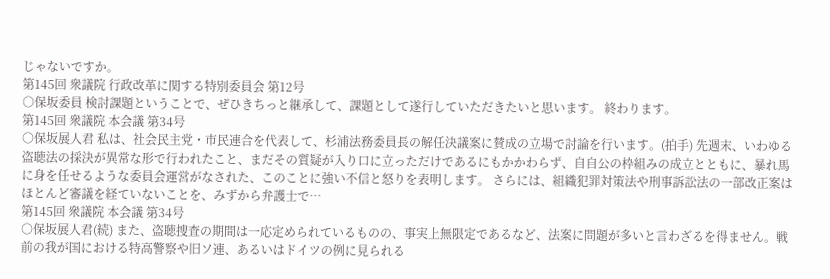じゃないですか。
第145回 衆議院 行政改革に関する特別委員会 第12号
○保坂委員 検討課題ということで、ぜひきちっと継承して、課題として遂行していただきたいと思います。 終わります。
第145回 衆議院 本会議 第34号
○保坂展人君 私は、社会民主党・市民連合を代表して、杉浦法務委員長の解任決議案に賛成の立場で討論を行います。(拍手) 先週末、いわゆる盗聴法の採決が異常な形で行われたこと、まだその質疑が入り口に立っただけであるにもかかわらず、自自公の枠組みの成立とともに、暴れ馬に身を任せるような委員会運営がなされた、このことに強い不信と怒りを表明します。 さらには、組織犯罪対策法や刑事訴訟法の一部改正案はほとんど審議を経ていないことを、みずから弁護士で…
第145回 衆議院 本会議 第34号
○保坂展人君(続) また、盗聴捜査の期間は一応定められているものの、事実上無限定であるなど、法案に問題が多いと言わざるを得ません。戦前の我が国における特高警察や旧ソ連、あるいはドイツの例に見られる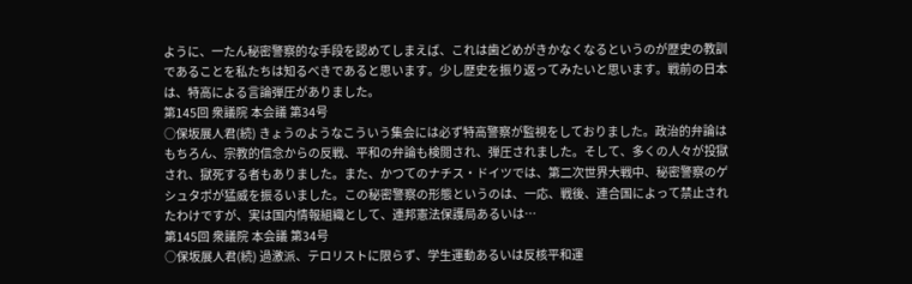ように、一たん秘密警察的な手段を認めてしまえば、これは歯どめがきかなくなるというのが歴史の教訓であることを私たちは知るべきであると思います。少し歴史を振り返ってみたいと思います。戦前の日本は、特高による言論弾圧がありました。
第145回 衆議院 本会議 第34号
○保坂展人君(続) きょうのようなこういう集会には必ず特高警察が監視をしておりました。政治的弁論はもちろん、宗教的信念からの反戦、平和の弁論も検閲され、弾圧されました。そして、多くの人々が投獄され、獄死する者もありました。また、かつてのナチス・ドイツでは、第二次世界大戦中、秘密警察のゲシュタポが猛威を振るいました。この秘密警察の形態というのは、一応、戦後、連合国によって禁止されたわけですが、実は国内情報組織として、連邦憲法保護局あるいは…
第145回 衆議院 本会議 第34号
○保坂展人君(続) 過激派、テロリストに限らず、学生運動あるいは反核平和運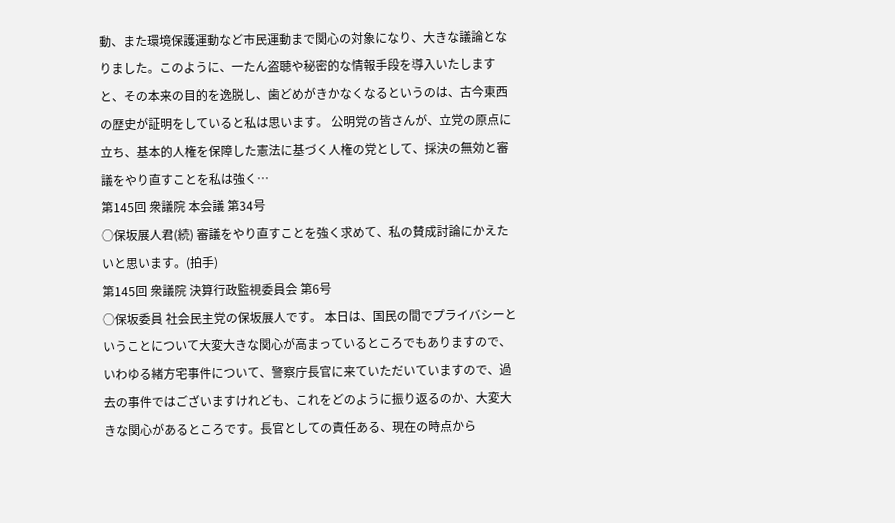動、また環境保護運動など市民運動まで関心の対象になり、大きな議論となりました。このように、一たん盗聴や秘密的な情報手段を導入いたしますと、その本来の目的を逸脱し、歯どめがきかなくなるというのは、古今東西の歴史が証明をしていると私は思います。 公明党の皆さんが、立党の原点に立ち、基本的人権を保障した憲法に基づく人権の党として、採決の無効と審議をやり直すことを私は強く…
第145回 衆議院 本会議 第34号
○保坂展人君(続) 審議をやり直すことを強く求めて、私の賛成討論にかえたいと思います。(拍手)
第145回 衆議院 決算行政監視委員会 第6号
○保坂委員 社会民主党の保坂展人です。 本日は、国民の間でプライバシーということについて大変大きな関心が高まっているところでもありますので、いわゆる緒方宅事件について、警察庁長官に来ていただいていますので、過去の事件ではございますけれども、これをどのように振り返るのか、大変大きな関心があるところです。長官としての責任ある、現在の時点から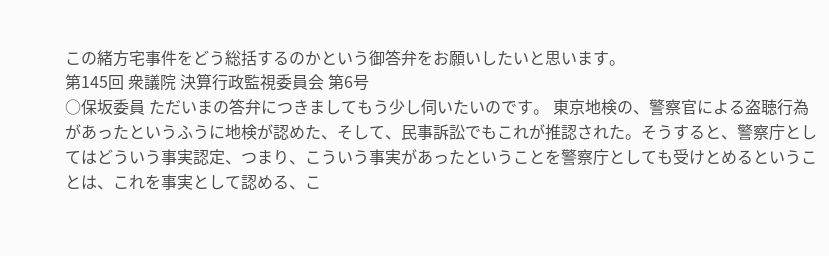この緒方宅事件をどう総括するのかという御答弁をお願いしたいと思います。
第145回 衆議院 決算行政監視委員会 第6号
○保坂委員 ただいまの答弁につきましてもう少し伺いたいのです。 東京地検の、警察官による盗聴行為があったというふうに地検が認めた、そして、民事訴訟でもこれが推認された。そうすると、警察庁としてはどういう事実認定、つまり、こういう事実があったということを警察庁としても受けとめるということは、これを事実として認める、こ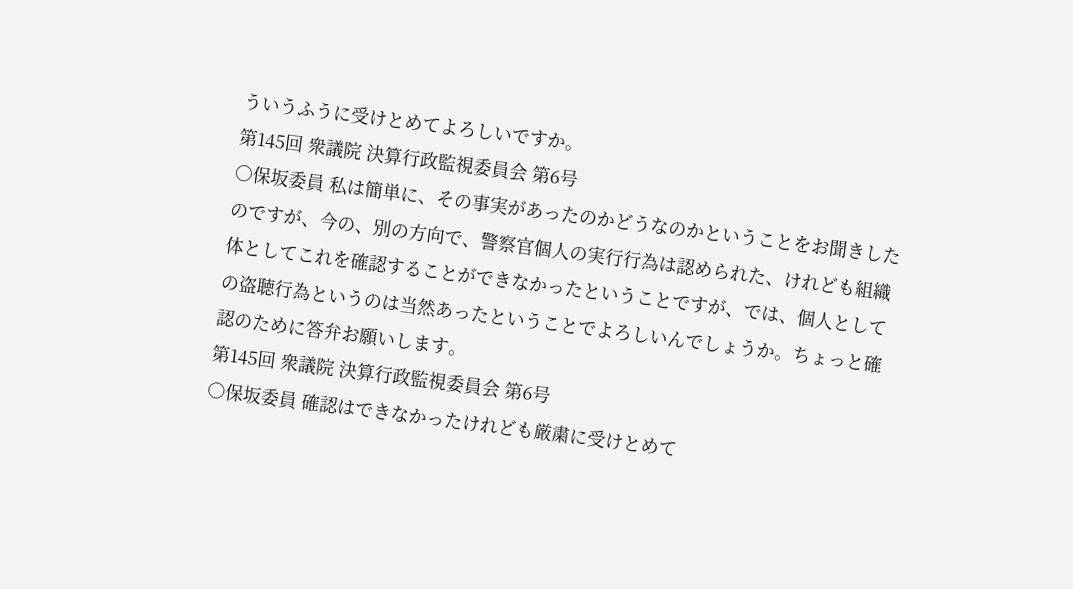ういうふうに受けとめてよろしいですか。
第145回 衆議院 決算行政監視委員会 第6号
○保坂委員 私は簡単に、その事実があったのかどうなのかということをお聞きしたのですが、今の、別の方向で、警察官個人の実行行為は認められた、けれども組織体としてこれを確認することができなかったということですが、では、個人としての盗聴行為というのは当然あったということでよろしいんでしょうか。ちょっと確認のために答弁お願いします。
第145回 衆議院 決算行政監視委員会 第6号
○保坂委員 確認はできなかったけれども厳粛に受けとめて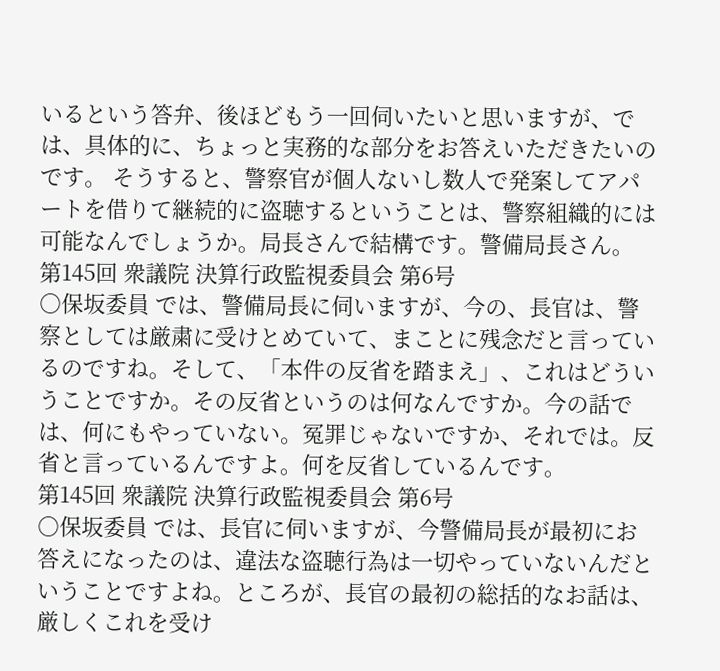いるという答弁、後ほどもう一回伺いたいと思いますが、では、具体的に、ちょっと実務的な部分をお答えいただきたいのです。 そうすると、警察官が個人ないし数人で発案してアパートを借りて継続的に盗聴するということは、警察組織的には可能なんでしょうか。局長さんで結構です。警備局長さん。
第145回 衆議院 決算行政監視委員会 第6号
○保坂委員 では、警備局長に伺いますが、今の、長官は、警察としては厳粛に受けとめていて、まことに残念だと言っているのですね。そして、「本件の反省を踏まえ」、これはどういうことですか。その反省というのは何なんですか。今の話では、何にもやっていない。冤罪じゃないですか、それでは。反省と言っているんですよ。何を反省しているんです。
第145回 衆議院 決算行政監視委員会 第6号
○保坂委員 では、長官に伺いますが、今警備局長が最初にお答えになったのは、違法な盗聴行為は一切やっていないんだということですよね。ところが、長官の最初の総括的なお話は、厳しくこれを受け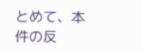とめて、本件の反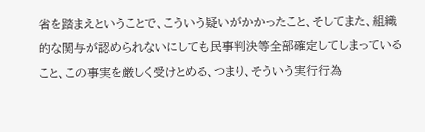省を踏まえということで、こういう疑いがかかったこと、そしてまた、組織的な関与が認められないにしても民事判決等全部確定してしまっていること、この事実を厳しく受けとめる、つまり、そういう実行行為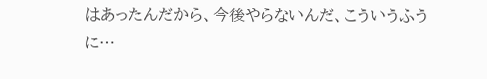はあったんだから、今後やらないんだ、こういうふうに…